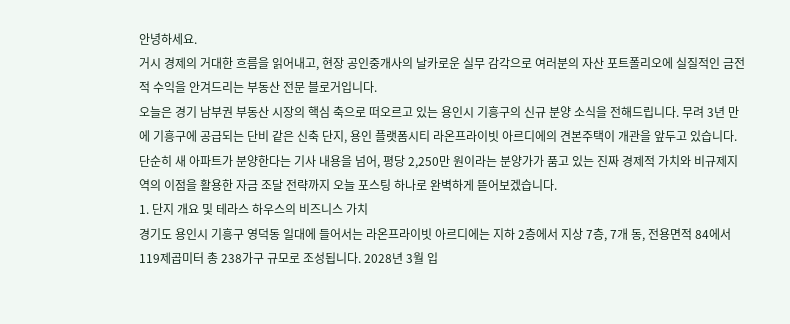안녕하세요.
거시 경제의 거대한 흐름을 읽어내고, 현장 공인중개사의 날카로운 실무 감각으로 여러분의 자산 포트폴리오에 실질적인 금전적 수익을 안겨드리는 부동산 전문 블로거입니다.
오늘은 경기 남부권 부동산 시장의 핵심 축으로 떠오르고 있는 용인시 기흥구의 신규 분양 소식을 전해드립니다. 무려 3년 만에 기흥구에 공급되는 단비 같은 신축 단지, 용인 플랫폼시티 라온프라이빗 아르디에의 견본주택이 개관을 앞두고 있습니다.
단순히 새 아파트가 분양한다는 기사 내용을 넘어, 평당 2,250만 원이라는 분양가가 품고 있는 진짜 경제적 가치와 비규제지역의 이점을 활용한 자금 조달 전략까지 오늘 포스팅 하나로 완벽하게 뜯어보겠습니다.
1. 단지 개요 및 테라스 하우스의 비즈니스 가치
경기도 용인시 기흥구 영덕동 일대에 들어서는 라온프라이빗 아르디에는 지하 2층에서 지상 7층, 7개 동, 전용면적 84에서 119제곱미터 총 238가구 규모로 조성됩니다. 2028년 3월 입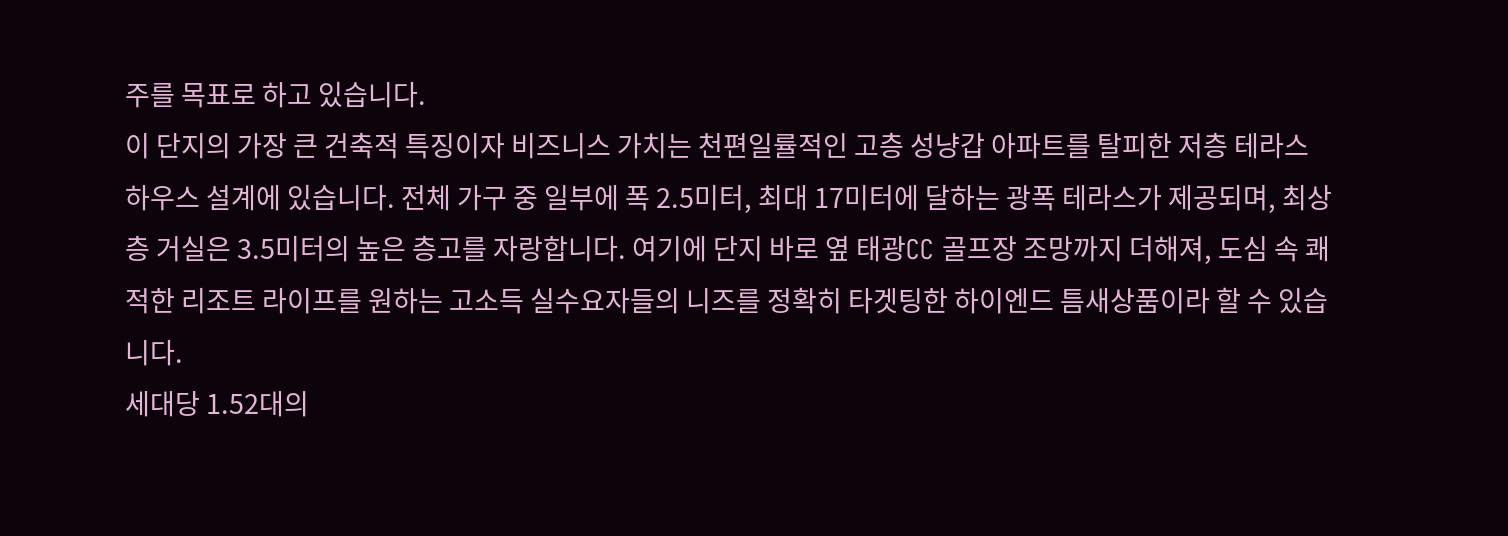주를 목표로 하고 있습니다.
이 단지의 가장 큰 건축적 특징이자 비즈니스 가치는 천편일률적인 고층 성냥갑 아파트를 탈피한 저층 테라스 하우스 설계에 있습니다. 전체 가구 중 일부에 폭 2.5미터, 최대 17미터에 달하는 광폭 테라스가 제공되며, 최상층 거실은 3.5미터의 높은 층고를 자랑합니다. 여기에 단지 바로 옆 태광CC 골프장 조망까지 더해져, 도심 속 쾌적한 리조트 라이프를 원하는 고소득 실수요자들의 니즈를 정확히 타겟팅한 하이엔드 틈새상품이라 할 수 있습니다.
세대당 1.52대의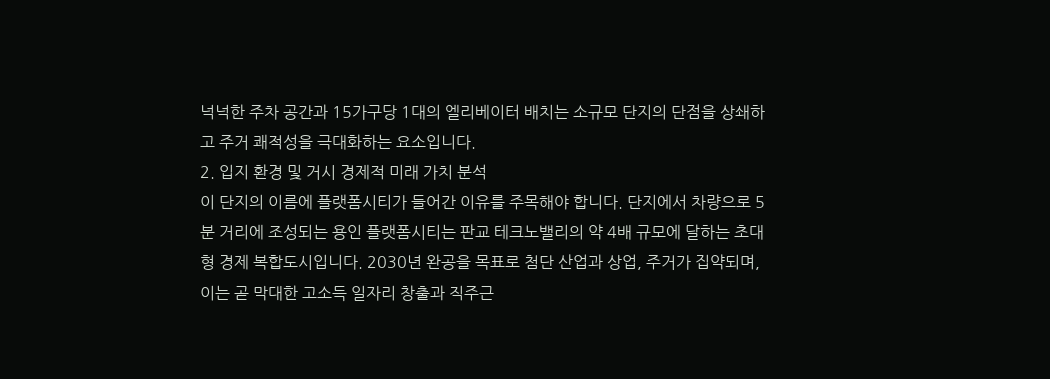넉넉한 주차 공간과 15가구당 1대의 엘리베이터 배치는 소규모 단지의 단점을 상쇄하고 주거 쾌적성을 극대화하는 요소입니다.
2. 입지 환경 및 거시 경제적 미래 가치 분석
이 단지의 이름에 플랫폼시티가 들어간 이유를 주목해야 합니다. 단지에서 차량으로 5분 거리에 조성되는 용인 플랫폼시티는 판교 테크노밸리의 약 4배 규모에 달하는 초대형 경제 복합도시입니다. 2030년 완공을 목표로 첨단 산업과 상업, 주거가 집약되며, 이는 곧 막대한 고소득 일자리 창출과 직주근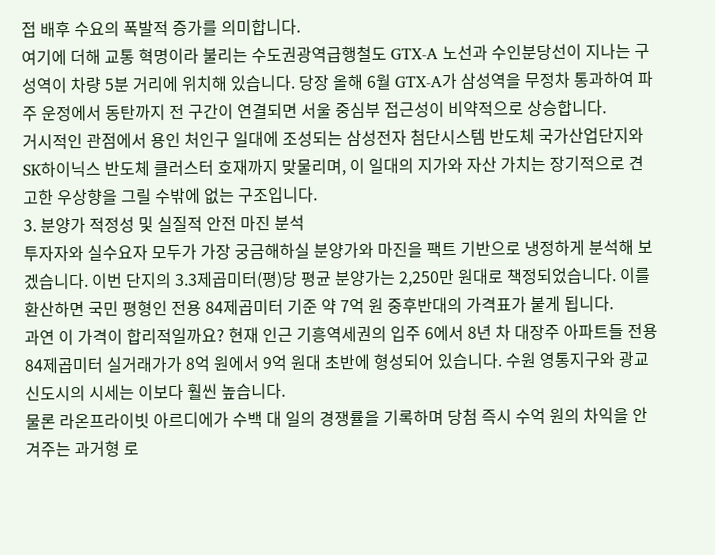접 배후 수요의 폭발적 증가를 의미합니다.
여기에 더해 교통 혁명이라 불리는 수도권광역급행철도 GTX-A 노선과 수인분당선이 지나는 구성역이 차량 5분 거리에 위치해 있습니다. 당장 올해 6월 GTX-A가 삼성역을 무정차 통과하여 파주 운정에서 동탄까지 전 구간이 연결되면 서울 중심부 접근성이 비약적으로 상승합니다.
거시적인 관점에서 용인 처인구 일대에 조성되는 삼성전자 첨단시스템 반도체 국가산업단지와 SK하이닉스 반도체 클러스터 호재까지 맞물리며, 이 일대의 지가와 자산 가치는 장기적으로 견고한 우상향을 그릴 수밖에 없는 구조입니다.
3. 분양가 적정성 및 실질적 안전 마진 분석
투자자와 실수요자 모두가 가장 궁금해하실 분양가와 마진을 팩트 기반으로 냉정하게 분석해 보겠습니다. 이번 단지의 3.3제곱미터(평)당 평균 분양가는 2,250만 원대로 책정되었습니다. 이를 환산하면 국민 평형인 전용 84제곱미터 기준 약 7억 원 중후반대의 가격표가 붙게 됩니다.
과연 이 가격이 합리적일까요? 현재 인근 기흥역세권의 입주 6에서 8년 차 대장주 아파트들 전용 84제곱미터 실거래가가 8억 원에서 9억 원대 초반에 형성되어 있습니다. 수원 영통지구와 광교신도시의 시세는 이보다 훨씬 높습니다.
물론 라온프라이빗 아르디에가 수백 대 일의 경쟁률을 기록하며 당첨 즉시 수억 원의 차익을 안겨주는 과거형 로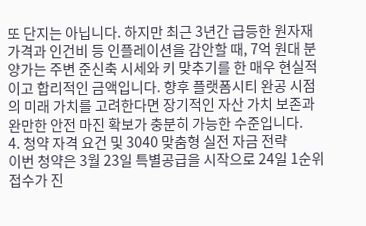또 단지는 아닙니다. 하지만 최근 3년간 급등한 원자재 가격과 인건비 등 인플레이션을 감안할 때, 7억 원대 분양가는 주변 준신축 시세와 키 맞추기를 한 매우 현실적이고 합리적인 금액입니다. 향후 플랫폼시티 완공 시점의 미래 가치를 고려한다면 장기적인 자산 가치 보존과 완만한 안전 마진 확보가 충분히 가능한 수준입니다.
4. 청약 자격 요건 및 3040 맞춤형 실전 자금 전략
이번 청약은 3월 23일 특별공급을 시작으로 24일 1순위 접수가 진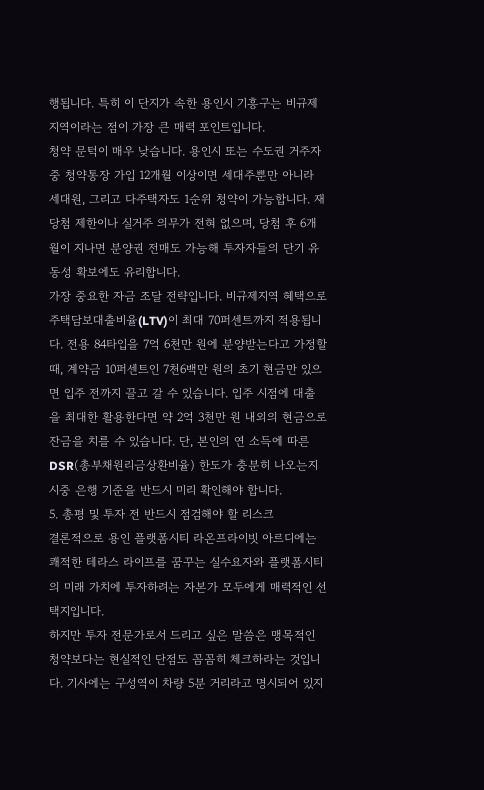행됩니다. 특히 이 단지가 속한 용인시 기흥구는 비규제지역이라는 점이 가장 큰 매력 포인트입니다.
청약 문턱이 매우 낮습니다. 용인시 또는 수도권 거주자 중 청약통장 가입 12개월 이상이면 세대주뿐만 아니라 세대원, 그리고 다주택자도 1순위 청약이 가능합니다. 재당첨 제한이나 실거주 의무가 전혀 없으며, 당첨 후 6개월이 지나면 분양권 전매도 가능해 투자자들의 단기 유동성 확보에도 유리합니다.
가장 중요한 자금 조달 전략입니다. 비규제지역 혜택으로 주택담보대출비율(LTV)이 최대 70퍼센트까지 적용됩니다. 전용 84타입을 7억 6천만 원에 분양받는다고 가정할 때, 계약금 10퍼센트인 7천6백만 원의 초기 현금만 있으면 입주 전까지 끌고 갈 수 있습니다. 입주 시점에 대출을 최대한 활용한다면 약 2억 3천만 원 내외의 현금으로 잔금을 치를 수 있습니다. 단, 본인의 연 소득에 따른 DSR(총부채원리금상환비율) 한도가 충분히 나오는지 시중 은행 기준을 반드시 미리 확인해야 합니다.
5. 총평 및 투자 전 반드시 점검해야 할 리스크
결론적으로 용인 플랫폼시티 라온프라이빗 아르디에는 쾌적한 테라스 라이프를 꿈꾸는 실수요자와 플랫폼시티의 미래 가치에 투자하려는 자본가 모두에게 매력적인 선택지입니다.
하지만 투자 전문가로서 드리고 싶은 말씀은 맹목적인 청약보다는 현실적인 단점도 꼼꼼히 체크하라는 것입니다. 기사에는 구성역이 차량 5분 거리라고 명시되어 있지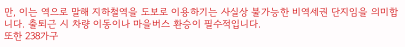만, 이는 역으로 말해 지하철역을 도보로 이용하기는 사실상 불가능한 비역세권 단지임을 의미합니다. 출퇴근 시 차량 이동이나 마을버스 환승이 필수적입니다.
또한 238가구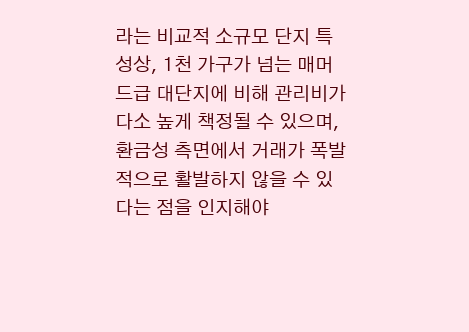라는 비교적 소규모 단지 특성상, 1천 가구가 넘는 매머드급 대단지에 비해 관리비가 다소 높게 책정될 수 있으며, 환금성 측면에서 거래가 폭발적으로 활발하지 않을 수 있다는 점을 인지해야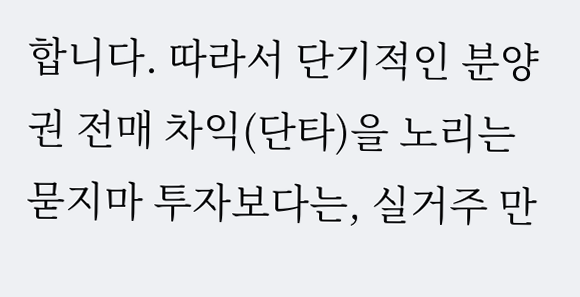합니다. 따라서 단기적인 분양권 전매 차익(단타)을 노리는 묻지마 투자보다는, 실거주 만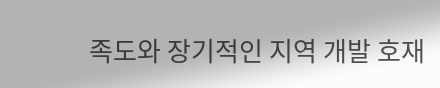족도와 장기적인 지역 개발 호재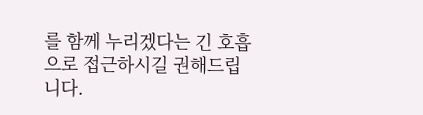를 함께 누리겠다는 긴 호흡으로 접근하시길 권해드립니다.